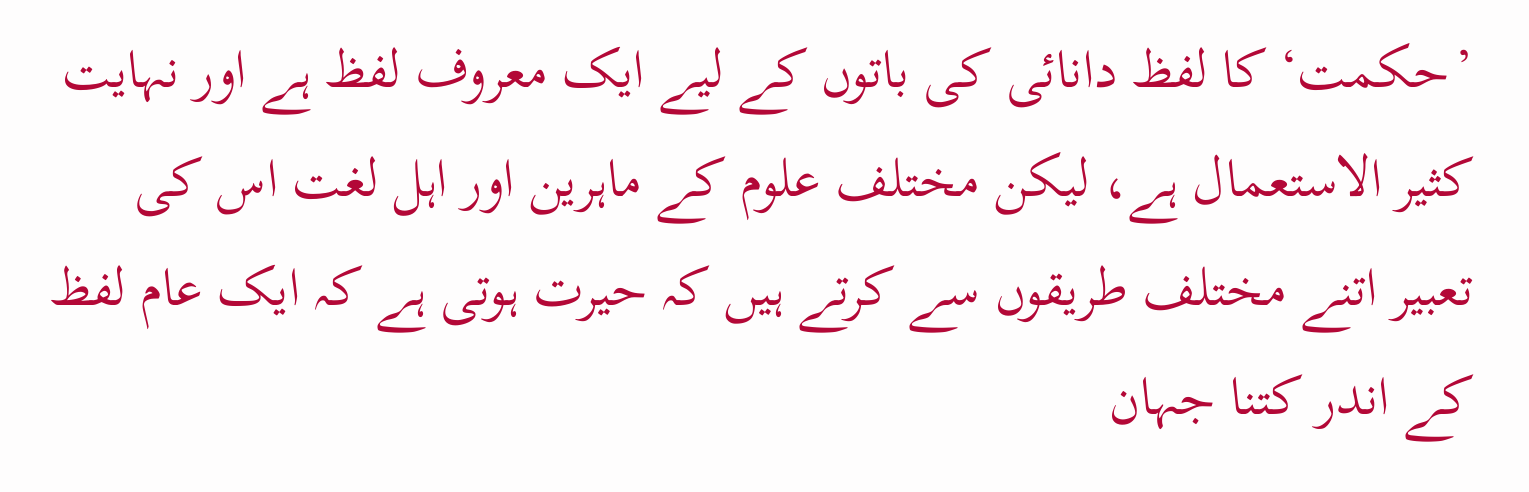’حکمت‘ کا لفظ دانائی کی باتوں کے لیے ایک معروف لفظ ہے اور نہایت کثیر الاستعمال ہے، لیکن مختلف علوم کے ماہرین اور اہل لغت اس کی تعبیر اتنے مختلف طریقوں سے کرتے ہیں کہ حیرت ہوتی ہے کہ ایک عام لفظ کے اندر کتنا جہان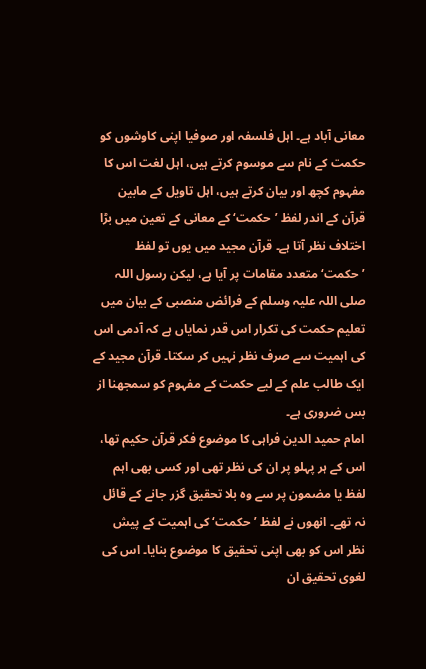معانی آباد ہے۔ اہل فلسفہ اور صوفیا اپنی کاوشوں کو حکمت کے نام سے موسوم کرتے ہیں، اہل لغت اس کا مفہوم کچھ اور بیان کرتے ہیں، اہل تاویل کے مابین قرآن کے اندر لفظ ’حکمت‘ کے معانی کے تعین میں بڑا اختلاف نظر آتا ہے۔ قرآن مجید میں یوں تو لفظ ’حکمت‘ متعدد مقامات پر آیا ہے، لیکن رسول اللہ صلی اللہ علیہ وسلم کے فرائض منصبی کے بیان میں تعلیم حکمت کی تکرار اس قدر نمایاں ہے کہ آدمی اس کی اہمیت سے صرف نظر نہیں کر سکتا۔ قرآن مجید کے ایک طالب علم کے لیے حکمت کے مفہوم کو سمجھنا از بس ضروری ہے۔
امام حمید الدین فراہی کا موضوع فکر قرآن حکیم تھا، اس کے ہر پہلو پر ان کی نظر تھی اور کسی بھی اہم لفظ یا مضمون پر سے وہ بلا تحقیق گزر جانے کے قائل نہ تھے۔ انھوں نے لفظ ’حکمت‘ کی اہمیت کے پیش نظر اس کو بھی اپنی تحقیق کا موضوع بنایا۔ اس کی لغوی تحقیق ان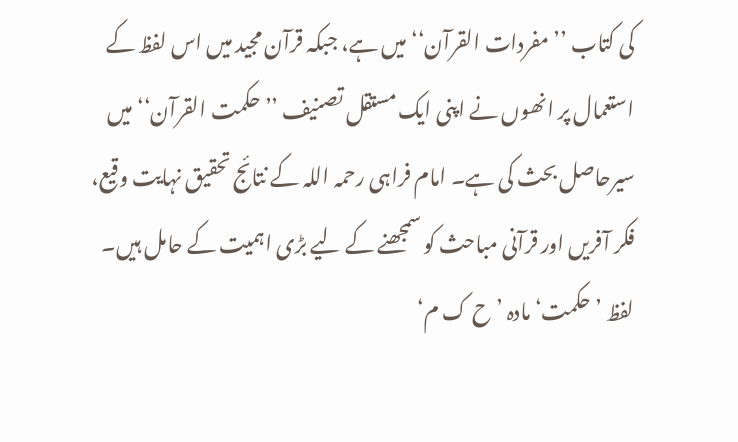کی کتاب ’’مفردات القرآن‘‘ میں ہے، جبکہ قرآن مجید میں اس لفظ کے استعمال پر انھوں نے اپنی ایک مستقل تصنیف ’’حکمت القرآن‘‘ میں سیرحاصل بحث کی ہے۔ امام فراہی رحمہ اللہ کے نتائج تحقیق نہایت وقیع، فکر آفریں اور قرآنی مباحث کو سمجھنے کے لیے بڑی اہمیت کے حامل ہیں۔
لفظ ’حکمت‘ مادہ ’ح ک م‘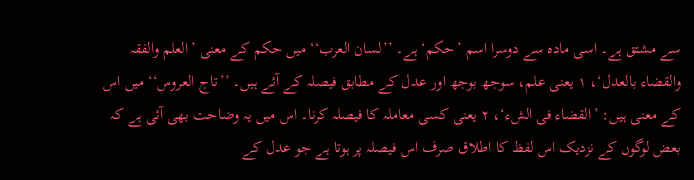سے مشتق ہے۔ اسی مادہ سے دوسرا اسم ’حکم‘ ہے۔ ’’لسان العرب‘‘ میں حکم کے معنی ’العلم والفقہ والقضاء بالعدل‘، ۱ یعنی علم، سوجھ بوجھ اور عدل کے مطابق فیصلہ کے آئے ہیں۔ ’’تاج العروس‘‘ میں اس کے معنی ہیں: ’القضاء فی الشء‘، ۲ یعنی کسی معاملہ کا فیصلہ کرنا۔ اس میں یہ وضاحت بھی آئی ہے کہ بعض لوگوں کے نزدیک اس لفظ کا اطلاق صرف اس فیصلہ پر ہوتا ہے جو عدل کے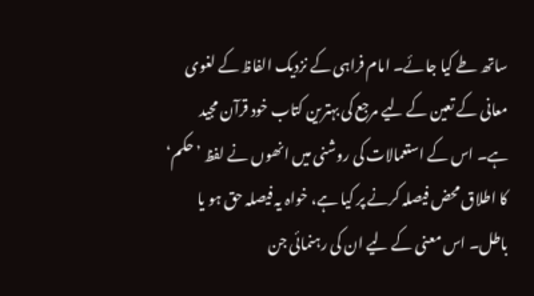ساتھ طے کیا جائے۔ امام فراہی کے نزدیک الفاظ کے لغوی معانی کے تعین کے لیے مرجع کی بہترین کتاب خود قرآن مجید ہے۔ اس کے استعمالات کی روشنی میں انھوں نے لفظ ’حکم‘ کا اطلاق محض فیصلہ کرنے پر کیا ہے، خواہ یہ فیصلہ حق ہو یا باطل۔ اس معنی کے لیے ان کی رہنمائی جن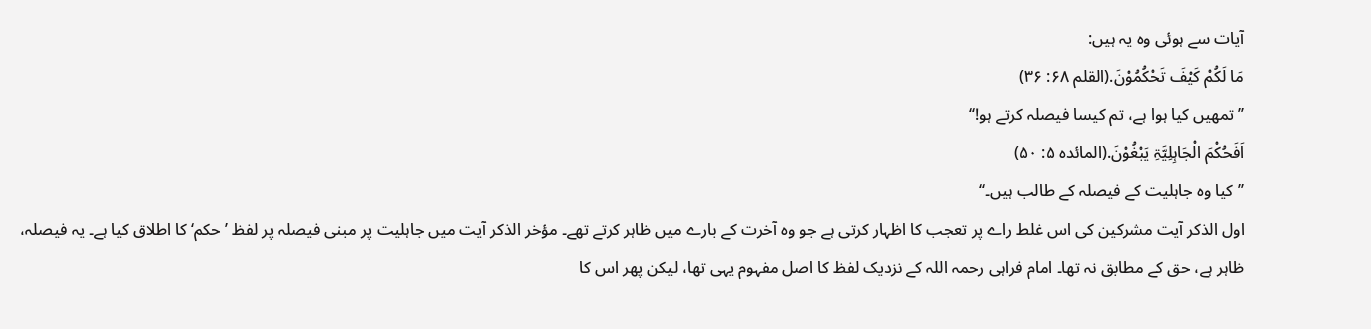آیات سے ہوئی وہ یہ ہیں:
مَا لَکُمْ کَیْفَ تَحْکُمُوْنَ.(القلم ۶۸: ۳۶)
’’تمھیں کیا ہوا ہے، تم کیسا فیصلہ کرتے ہو!‘‘
اَفَحُکْمَ الْجَاہِلِیَّۃِ یَبْغُوْنَ.(المائدہ ۵: ۵۰)
’’کیا وہ جاہلیت کے فیصلہ کے طالب ہیں۔‘‘
اول الذکر آیت مشرکین کی اس غلط راے پر تعجب کا اظہار کرتی ہے جو وہ آخرت کے بارے میں ظاہر کرتے تھے۔ مؤخر الذکر آیت میں جاہلیت پر مبنی فیصلہ پر لفظ ’حکم‘ کا اطلاق کیا ہے۔ یہ فیصلہ، ظاہر ہے، حق کے مطابق نہ تھا۔ امام فراہی رحمہ اللہ کے نزدیک لفظ کا اصل مفہوم یہی تھا، لیکن پھر اس کا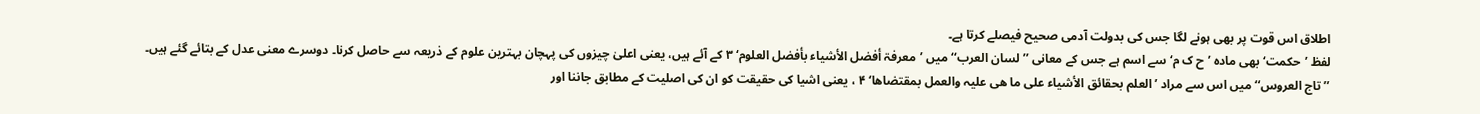اطلاق اس قوت پر بھی ہونے لگا جس کی بدولت آدمی صحیح فیصلے کرتا ہے۔
لفظ ’حکمت‘ بھی مادہ ’ح ک م‘ سے اسم ہے جس کے معانی ’’لسان العرب‘‘ میں ’معرفۃ أفضل الأشیاء بأفضل العلوم‘ ۳ کے آئے ہیں، یعنی اعلیٰ چیزوں کی پہچان بہترین علوم کے ذریعہ سے حاصل کرنا۔ دوسرے معنی عدل کے بتائے گئے ہیں۔ ’’تاج العروس‘‘ میں اس سے مراد ’العلم بحقائق الأشیاء علی ما ھی علیہ والعمل بمقتضاھا‘ ۴ ، یعنی اشیا کی حقیقت کو ان کی اصلیت کے مطابق جاننا اور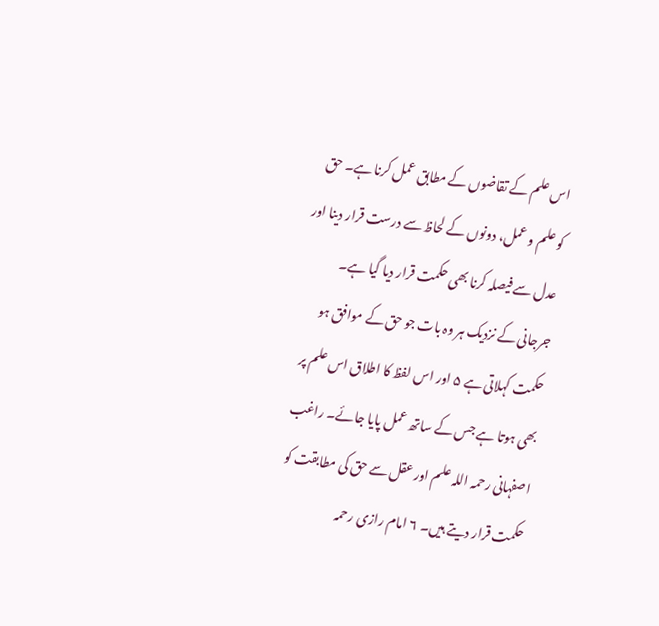اس علم کے تقاضوں کے مطابق عمل کرنا ہے۔ حق کو علم و عمل، دونوں کے لحاظ سے درست قرار دینا اور عدل سے فیصلہ کرنا بھی حکمت قرار دیا گیا ہے۔ جرجانی کے نزدیک ہر وہ بات جو حق کے موافق ہو حکمت کہلاتی ہے ۵ اور اس لفظ کا اطلاق اس علم پر بھی ہوتا ہے جس کے ساتھ عمل پایا جائے۔ راغب اصفہانی رحمہ اللہ علم اور عقل سے حق کی مطابقت کو حکمت قرار دیتے ہیں۔ ۶ امام رازی رحمہ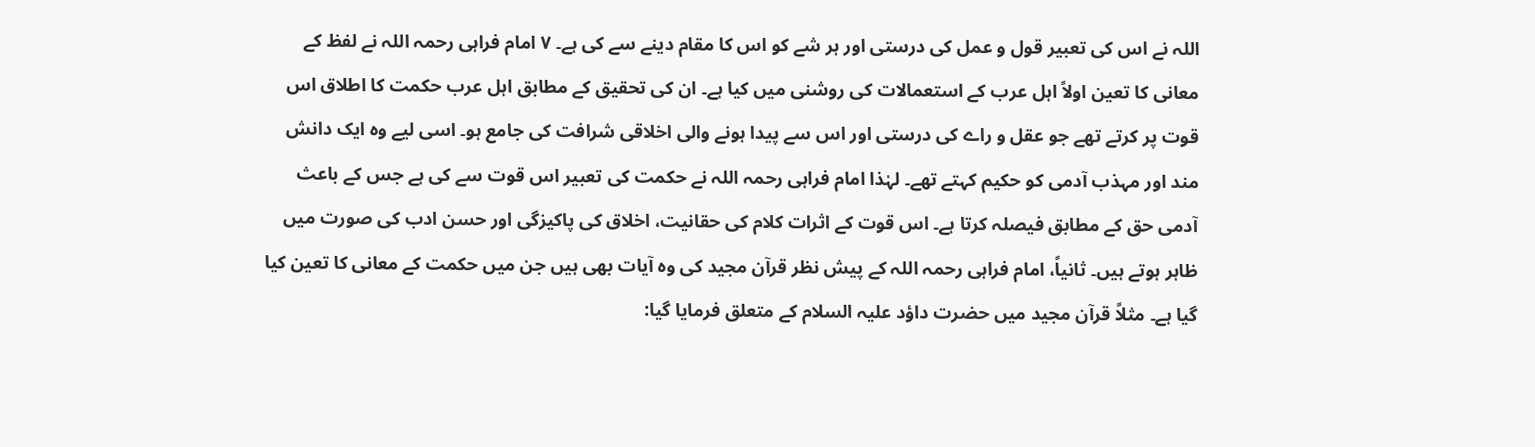اللہ نے اس کی تعبیر قول و عمل کی درستی اور ہر شے کو اس کا مقام دینے سے کی ہے۔ ۷ امام فراہی رحمہ اللہ نے لفظ کے معانی کا تعین اولاً اہل عرب کے استعمالات کی روشنی میں کیا ہے۔ ان کی تحقیق کے مطابق اہل عرب حکمت کا اطلاق اس قوت پر کرتے تھے جو عقل و راے کی درستی اور اس سے پیدا ہونے والی اخلاقی شرافت کی جامع ہو۔ اسی لیے وہ ایک دانش مند اور مہذب آدمی کو حکیم کہتے تھے۔ لہٰذا امام فراہی رحمہ اللہ نے حکمت کی تعبیر اس قوت سے کی ہے جس کے باعث آدمی حق کے مطابق فیصلہ کرتا ہے۔ اس قوت کے اثرات کلام کی حقانیت، اخلاق کی پاکیزگی اور حسن ادب کی صورت میں ظاہر ہوتے ہیں۔ ثانیاً، امام فراہی رحمہ اللہ کے پیش نظر قرآن مجید کی وہ آیات بھی ہیں جن میں حکمت کے معانی کا تعین کیا گیا ہے۔ مثلاً قرآن مجید میں حضرت داؤد علیہ السلام کے متعلق فرمایا گیا: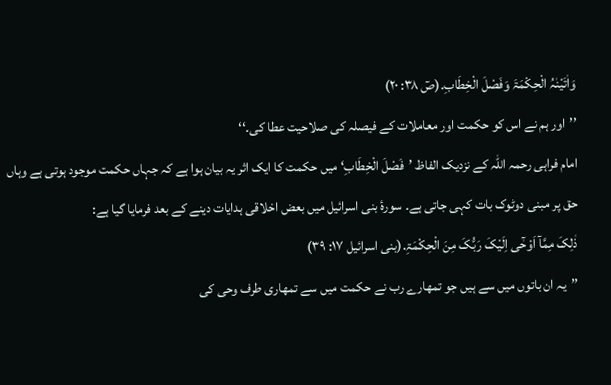وَاٰتَیْنٰہُ الْحِکْمَۃَ وَفَصْلَ الْخِطَابِ.(صٓ ۳۸: ۲۰)
’’اور ہم نے اس کو حکمت اور معاملات کے فیصلہ کی صلاحیت عطا کی۔‘‘
امام فراہی رحمہ اللہ کے نزدیک الفاظ ’فَصْلَ الْخِطَابِ‘ میں حکمت کا ایک اثر یہ بیان ہوا ہے کہ جہاں حکمت موجود ہوتی ہے وہاں حق پر مبنی دوٹوک بات کہی جاتی ہے۔ سورۂ بنی اسرائیل میں بعض اخلاقی ہدایات دینے کے بعد فرمایا گیا ہے:
ذٰلِکَ مِمَّآ اَوْحٰٓی اِلَیْکَ رَبُّکَ مِنَ الْحِکْمَۃِ.(بنی اسرائیل ۱۷: ۳۹)
’’یہ ان باتوں میں سے ہیں جو تمھارے رب نے حکمت میں سے تمھاری طرف وحی کی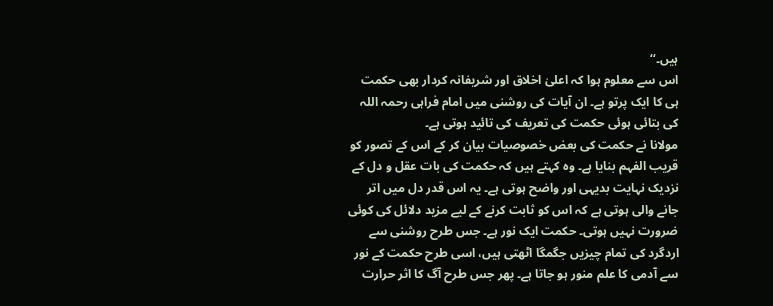ہیں۔‘‘
اس سے معلوم ہوا کہ اعلیٰ اخلاق اور شریفانہ کردار بھی حکمت ہی کا ایک پرتو ہے۔ ان آیات کی روشنی میں امام فراہی رحمہ اللہ کی بتائی ہوئی حکمت کی تعریف کی تائید ہوتی ہے۔
مولانا نے حکمت کی بعض خصوصیات بیان کر کے اس کے تصور کو قریب الفہم بنایا ہے۔ وہ کہتے ہیں کہ حکمت کی بات عقل و دل کے نزدیک نہایت بدیہی اور واضح ہوتی ہے۔ یہ اس قدر دل میں اتر جانے والی ہوتی ہے کہ اس کو ثابت کرنے کے لیے مزید دلائل کی کوئی ضرورت نہیں ہوتی۔ حکمت ایک نور ہے۔ جس طرح روشنی سے اردگرد کی تمام چیزیں جگمگا اٹھتی ہیں، اسی طرح حکمت کے نور سے آدمی کا علم منور ہو جاتا ہے۔ پھر جس طرح آگ کا اثر حرارت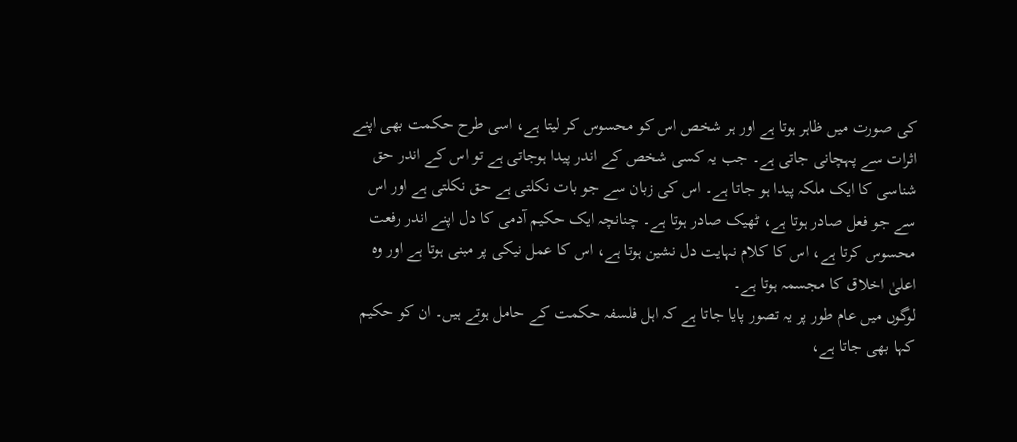کی صورت میں ظاہر ہوتا ہے اور ہر شخص اس کو محسوس کر لیتا ہے، اسی طرح حکمت بھی اپنے اثرات سے پہچانی جاتی ہے۔ جب یہ کسی شخص کے اندر پیدا ہوجاتی ہے تو اس کے اندر حق شناسی کا ایک ملکہ پیدا ہو جاتا ہے۔ اس کی زبان سے جو بات نکلتی ہے حق نکلتی ہے اور اس سے جو فعل صادر ہوتا ہے، ٹھیک صادر ہوتا ہے۔ چنانچہ ایک حکیم آدمی کا دل اپنے اندر رفعت محسوس کرتا ہے، اس کا کلام نہایت دل نشین ہوتا ہے، اس کا عمل نیکی پر مبنی ہوتا ہے اور وہ اعلیٰ اخلاق کا مجسمہ ہوتا ہے۔
لوگوں میں عام طور پر یہ تصور پایا جاتا ہے کہ اہل فلسفہ حکمت کے حامل ہوتے ہیں۔ ان کو حکیم کہا بھی جاتا ہے،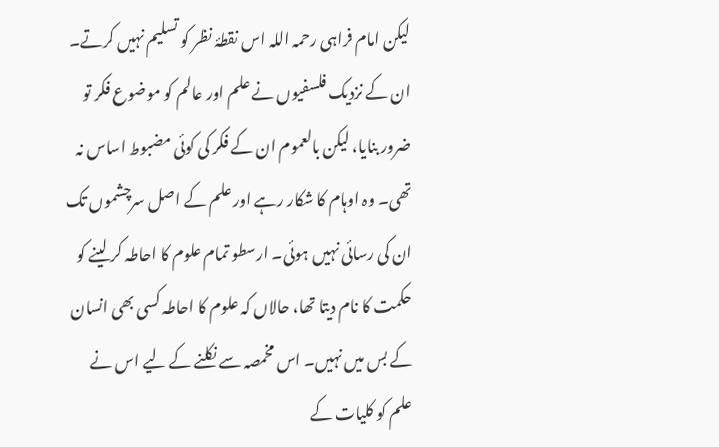لیکن امام فراہی رحمہ اللہ اس نقطۂ نظر کو تسلیم نہیں کرتے۔ ان کے نزدیک فلسفیوں نے علم اور عالم کو موضوع فکر تو ضرور بنایا، لیکن بالعموم ان کے فکر کی کوئی مضبوط اساس نہ تھی۔ وہ اوہام کا شکار رہے اور علم کے اصل سرچشموں تک ان کی رسائی نہیں ہوئی۔ ارسطو تمام علوم کا احاطہ کر لینے کو حکمت کا نام دیتا تھا، حالاں کہ علوم کا احاطہ کسی بھی انسان کے بس میں نہیں۔ اس مخمصہ سے نکلنے کے لیے اس نے علم کو کلیات کے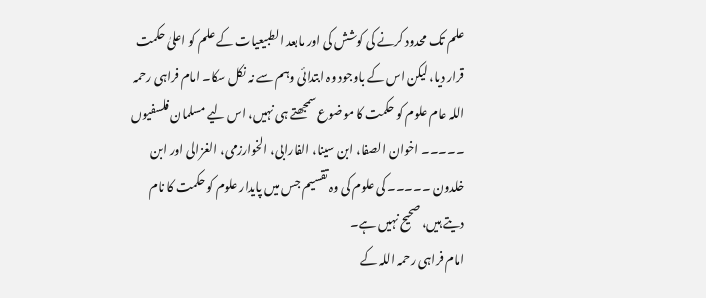علم تک محدود کرنے کی کوشش کی اور مابعد الطبیعیات کے علم کو اعلیٰ حکمت قرار دیا، لیکن اس کے باوجود وہ ابتدائی وہم سے نہ نکل سکا۔ امام فراہی رحمہ اللہ عام علوم کو حکمت کا موضوع سمجھتے ہی نہیں، اس لیے مسلمان فلسفیوں ۔۔۔۔۔ اخوان الصفا، ابن سینا، الفارابی، الخوارزمی، الغزالی اور ابن خلدون ۔۔۔۔۔ کی علوم کی وہ تقسیم جس میں پایدار علوم کو حکمت کا نام دیتے ہیں، صحیح نہیں ہے۔
امام فراہی رحمہ اللہ کے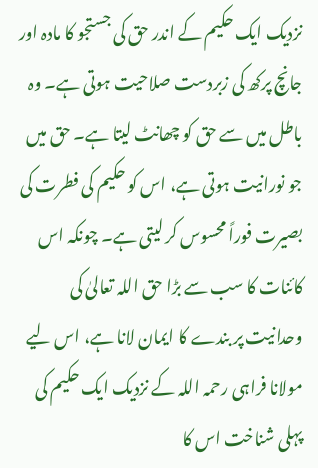نزدیک ایک حکیم کے اندر حق کی جستجو کا مادہ اور جانچ پرکھ کی زبردست صلاحیت ہوتی ہے۔ وہ باطل میں سے حق کو چھانٹ لیتا ہے۔ حق میں جو نورانیت ہوتی ہے، اس کو حکیم کی فطرت کی بصیرت فوراً محسوس کر لیتی ہے۔ چونکہ اس کائنات کا سب سے بڑا حق اللہ تعالیٰ کی وحدانیت پر بندے کا ایمان لانا ہے، اس لیے مولانا فراہی رحمہ اللہ کے نزدیک ایک حکیم کی پہلی شناخت اس کا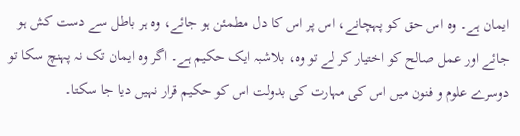ایمان ہے۔ وہ اس حق کو پہچانے، اس پر اس کا دل مطمئن ہو جائے، وہ ہر باطل سے دست کش ہو جائے اور عمل صالح کو اختیار کر لے تو وہ، بلاشبہ ایک حکیم ہے۔ اگر وہ ایمان تک نہ پہنچ سکا تو دوسرے علوم و فنون میں اس کی مہارت کی بدولت اس کو حکیم قرار نہیں دیا جا سکتا۔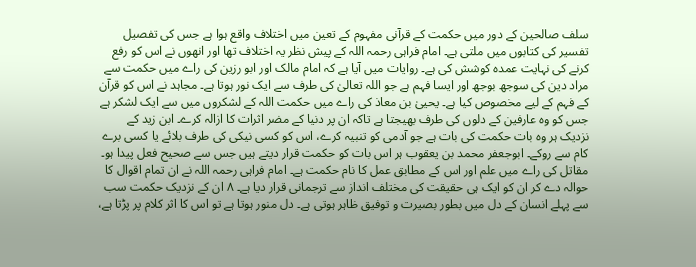سلف صالحین کے دور میں حکمت کے قرآنی مفہوم کے تعین میں اختلاف واقع ہوا ہے جس کی تفصیل تفسیر کی کتابوں میں ملتی ہے۔ امام فراہی رحمہ اللہ کے پیش نظر یہ اختلاف تھا اور انھوں نے اس کو رفع کرنے کی نہایت عمدہ کوشش کی ہے۔ روایات میں آیا ہے کہ امام مالک اور ابو رزین کی راے میں حکمت سے مراد دین کی سوجھ بوجھ اور ایسا فہم ہے جو اللہ تعالیٰ کی طرف سے ایک نور ہوتا ہے۔ مجاہد نے اس کو قرآن کے فہم کے لیے مخصوص کیا ہے۔ یحییٰ بن معاذ کی راے میں حکمت اللہ کے لشکروں میں سے ایک لشکر ہے جس کو وہ عارفین کے دلوں کی طرف بھیجتا ہے تاکہ ان پر دنیا کے مضر اثرات کا ازالہ کرے۔ ابن زید کے نزدیک ہر وہ بات حکمت کی بات ہے جو آدمی کو تنبیہ کرے، اس کو کسی نیکی کی طرف بلائے یا کسی برے کام سے روکے۔ ابوجعفر محمد بن یعقوب ہر اس بات کو حکمت قرار دیتے ہیں جس سے صحیح فعل پیدا ہو۔ مقاتل کی راے میں علم اور اس کے مطابق عمل کا نام حکمت ہے۔ امام فراہی رحمہ اللہ نے ان تمام اقوال کا حوالہ دے کر ان کو ایک ہی حقیقت کی مختلف انداز سے ترجمانی قرار دیا ہے۔ ۸ ان کے نزدیک حکمت سب سے پہلے انسان کے دل میں بطور بصیرت و توفیق ظاہر ہوتی ہے۔ دل منور ہوتا ہے تو اس کا اثر کلام پر پڑتا ہے،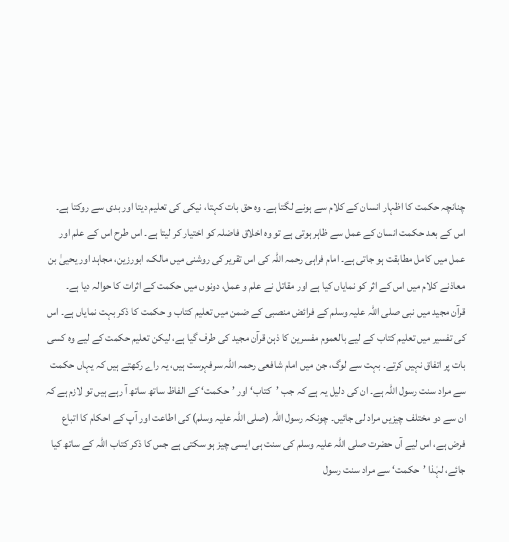چنانچہ حکمت کا اظہار انسان کے کلام سے ہونے لگتا ہے۔ وہ حق بات کہتا، نیکی کی تعلیم دیتا اور بدی سے روکتا ہے۔ اس کے بعد حکمت انسان کے عمل سے ظاہر ہوتی ہے تو وہ اخلاق فاضلہ کو اختیار کر لیتا ہے۔ اس طرح اس کے علم اور عمل میں کامل مطابقت ہو جاتی ہے۔ امام فراہی رحمہ اللہ کی اس تقریر کی روشنی میں مالک، ابورزین، مجاہد اور یحییٰ بن معاذنے کلام میں اس کے اثر کو نمایاں کیا ہے اور مقاتل نے علم و عمل، دونوں میں حکمت کے اثرات کا حوالہ دیا ہے۔
قرآن مجید میں نبی صلی اللہ علیہ وسلم کے فرائض منصبی کے ضمن میں تعلیم کتاب و حکمت کا ذکر بہت نمایاں ہے۔ اس کی تفسیر میں تعلیم کتاب کے لیے بالعموم مفسرین کا ذہن قرآن مجید کی طرف گیا ہے، لیکن تعلیم حکمت کے لیے وہ کسی بات پر اتفاق نہیں کرتے۔ بہت سے لوگ، جن میں امام شافعی رحمہ اللہ سرفہرست ہیں، یہ راے رکھتے ہیں کہ یہاں حکمت سے مراد سنت رسول اللہ ہے۔ ان کی دلیل یہ ہے کہ جب ’کتاب‘ اور ’حکمت‘ کے الفاظ ساتھ ساتھ آ رہے ہیں تو لازم ہے کہ ان سے دو مختلف چیزیں مراد لی جائیں۔ چونکہ رسول اللہ (صلی اللہ علیہ وسلم) کی اطاعت اور آپ کے احکام کا اتباع فرض ہے، اس لیے آں حضرت صلی اللہ علیہ وسلم کی سنت ہی ایسی چیز ہو سکتی ہے جس کا ذکر کتاب اللہ کے ساتھ کیا جائے، لہٰذا ’حکمت‘ سے مراد سنت رسول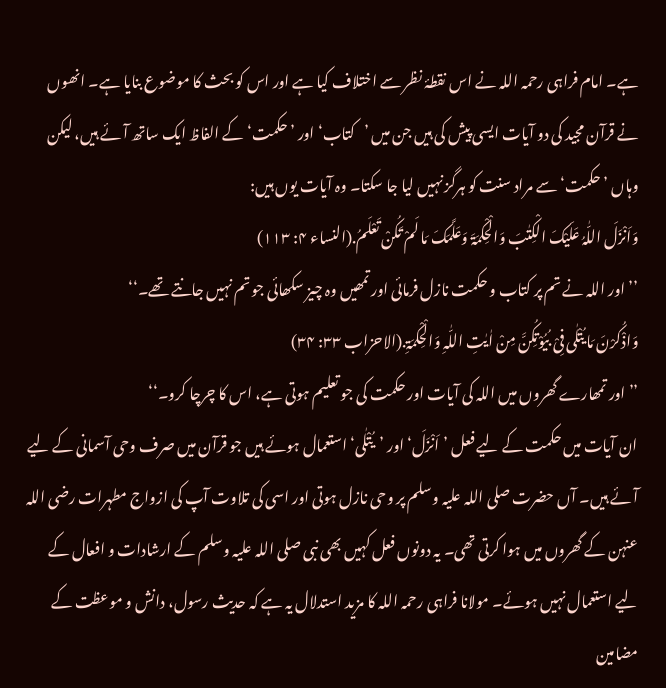ہے۔ امام فراہی رحمہ اللہ نے اس نقطۂ نظر سے اختلاف کیا ہے اور اس کو بحث کا موضوع بنایا ہے۔ انھوں نے قرآن مجید کی دو آیات ایسی پیش کی ہیں جن میں ’کتاب‘ اور ’حکمت‘ کے الفاظ ایک ساتھ آئے ہیں، لیکن وہاں ’حکمت‘ سے مراد سنت کو ہرگز نہیں لیا جا سکتا۔ وہ آیات یوں ہیں:
وَاَنْزَلَ اللّٰہُ عَلَیْکَ الْکِتٰبَ وَالْحِکْمَۃَ وَعَلَّمَکَ مَا لَمْ تَکُنْ تَعْلَمُ.(النساء ۴: ۱۱۳)
’’اور اللہ نے تم پر کتاب و حکمت نازل فرمائی اور تمھیں وہ چیز سکھائی جو تم نہیں جانتے تھے۔‘‘
وَاذْکُرْنَ مَا یُتْلٰی فِیْ بُیُوْتِکُنَّ مِنْ اٰیٰتِ اللّٰہِ وَالْحِکْمَۃِ.(الاحزاب ۳۳: ۳۴)
’’اور تمھارے گھروں میں اللہ کی آیات اور حکمت کی جو تعلیم ہوتی ہے، اس کا چرچا کرو۔‘‘
ان آیات میں حکمت کے لیے فعل ’اَنْزَلَ‘ اور ’یُتْلٰی‘ استعمال ہوئے ہیں جو قرآن میں صرف وحی آسمانی کے لیے آئے ہیں۔ آں حضرت صلی اللہ علیہ وسلم پر وحی نازل ہوتی اور اسی کی تلاوت آپ کی ازواج مطہرات رضی اللہ عنہن کے گھروں میں ہوا کرتی تھی۔ یہ دونوں فعل کہیں بھی نبی صلی اللہ علیہ وسلم کے ارشادات و افعال کے لیے استعمال نہیں ہوئے۔ مولانا فراہی رحمہ اللہ کا مزید استدلال یہ ہے کہ حدیث رسول، دانش و موعظت کے مضامین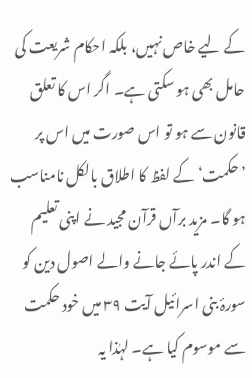کے لیے خاص نہیں، بلکہ احکام شریعت کی حامل بھی ہو سکتی ہے۔ اگر اس کا تعلق قانون سے ہو تو اس صورت میں اس پر ’حکمت‘ کے لفظ کا اطلاق بالکل نامناسب ہو گا۔ مزید برآں قرآن مجید نے اپنی تعلیم کے اندر پائے جانے والے اصول دین کو سورۂ بنی اسرائیل آیت ۳۹ میں خود حکمت سے موسوم کیا ہے۔ لہٰذا یہ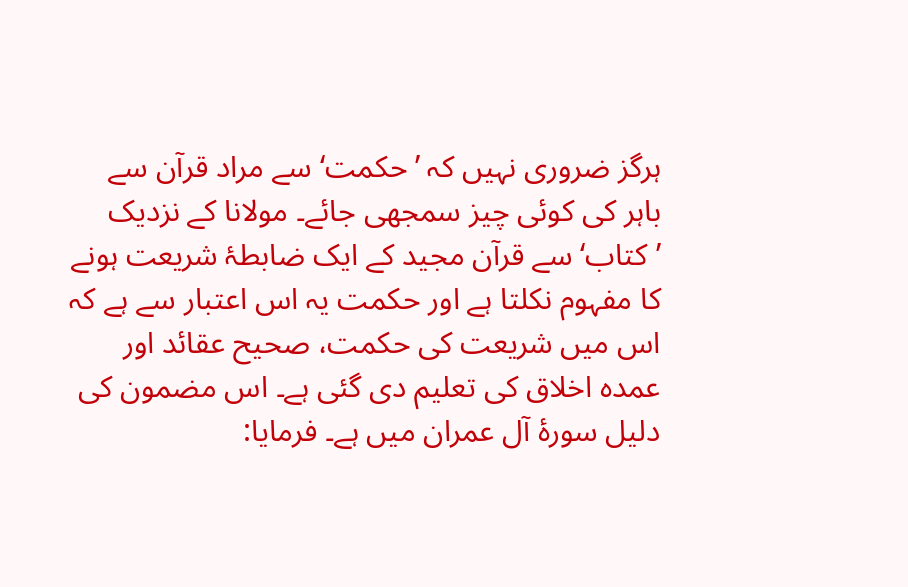ہرگز ضروری نہیں کہ ’حکمت‘ سے مراد قرآن سے باہر کی کوئی چیز سمجھی جائے۔ مولانا کے نزدیک ’کتاب‘ سے قرآن مجید کے ایک ضابطۂ شریعت ہونے کا مفہوم نکلتا ہے اور حکمت یہ اس اعتبار سے ہے کہ اس میں شریعت کی حکمت، صحیح عقائد اور عمدہ اخلاق کی تعلیم دی گئی ہے۔ اس مضمون کی دلیل سورۂ آل عمران میں ہے۔ فرمایا: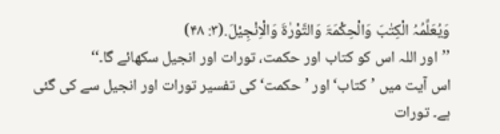وَیُعَلِّمُہُ الْکِتٰبَ وَالْحِکْمَۃَ وَالتَّوْرٰۃَ وَالْاِنْجِیْلَ.(۳: ۴۸)
’’اور اللہ اس کو کتاب اور حکمت، تورات اور انجیل سکھائے گا۔‘‘
اس آیت میں ’کتاب‘ اور ’حکمت‘ کی تفسیر تورات اور انجیل سے کی گئی ہے۔ تورات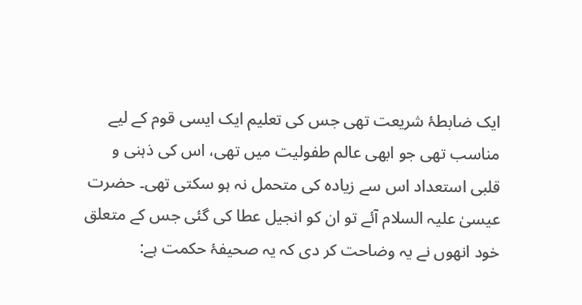ایک ضابطۂ شریعت تھی جس کی تعلیم ایک ایسی قوم کے لیے مناسب تھی جو ابھی عالم طفولیت میں تھی، اس کی ذہنی و قلبی استعداد اس سے زیادہ کی متحمل نہ ہو سکتی تھی۔ حضرت عیسیٰ علیہ السلام آئے تو ان کو انجیل عطا کی گئی جس کے متعلق خود انھوں نے یہ وضاحت کر دی کہ یہ صحیفۂ حکمت ہے: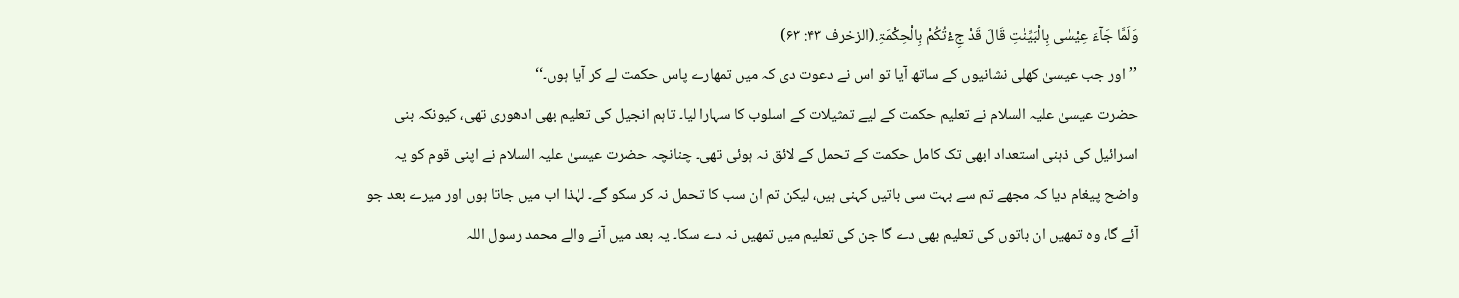وَلَمَّا جَآءَ عِیْسٰی بِالْبَیِّنٰتِ قَالَ قَدْ جِءْتُکُمْ بِالْحِکْمَۃِ.(الزخرف ۴۳: ۶۳)
’’اور جب عیسیٰ کھلی نشانیوں کے ساتھ آیا تو اس نے دعوت دی کہ میں تمھارے پاس حکمت لے کر آیا ہوں۔‘‘
حضرت عیسیٰ علیہ السلام نے تعلیم حکمت کے لیے تمثیلات کے اسلوب کا سہارا لیا۔ تاہم انجیل کی تعلیم بھی ادھوری تھی، کیونکہ بنی اسرائیل کی ذہنی استعداد ابھی تک کامل حکمت کے تحمل کے لائق نہ ہوئی تھی۔ چنانچہ حضرت عیسیٰ علیہ السلام نے اپنی قوم کو یہ واضح پیغام دیا کہ مجھے تم سے بہت سی باتیں کہنی ہیں، لیکن تم ان سب کا تحمل نہ کر سکو گے۔ لہٰذا اب میں جاتا ہوں اور میرے بعد جو آئے گا، وہ تمھیں ان باتوں کی تعلیم بھی دے گا جن کی تعلیم میں تمھیں نہ دے سکا۔ یہ بعد میں آنے والے محمد رسول اللہ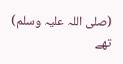(صلی اللہ علیہ وسلم) تھے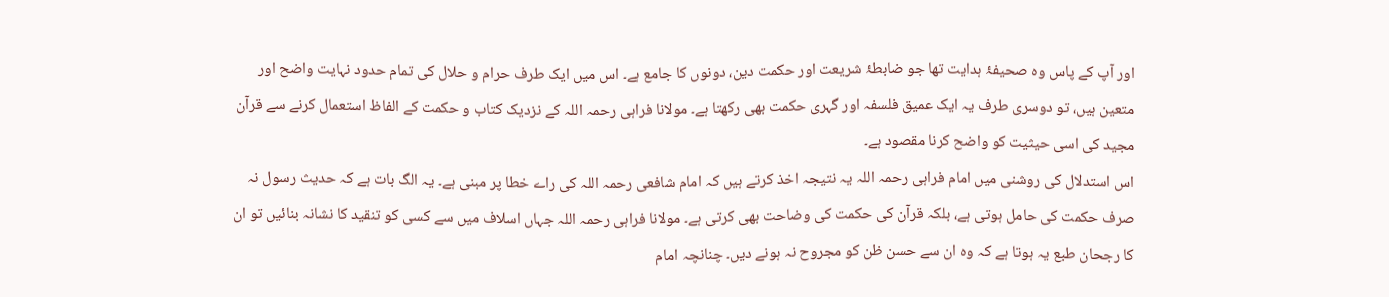اور آپ کے پاس وہ صحیفۂ ہدایت تھا جو ضابطۂ شریعت اور حکمت دین، دونوں کا جامع ہے۔ اس میں ایک طرف حرام و حلال کی تمام حدود نہایت واضح اور متعین ہیں، تو دوسری طرف یہ ایک عمیق فلسفہ اور گہری حکمت بھی رکھتا ہے۔ مولانا فراہی رحمہ اللہ کے نزدیک کتاب و حکمت کے الفاظ استعمال کرنے سے قرآن مجید کی اسی حیثیت کو واضح کرنا مقصود ہے۔
اس استدلال کی روشنی میں امام فراہی رحمہ اللہ یہ نتیجہ اخذ کرتے ہیں کہ امام شافعی رحمہ اللہ کی راے خطا پر مبنی ہے۔ یہ الگ بات ہے کہ حدیث رسول نہ صرف حکمت کی حامل ہوتی ہے، بلکہ قرآن کی حکمت کی وضاحت بھی کرتی ہے۔ مولانا فراہی رحمہ اللہ جہاں اسلاف میں سے کسی کو تنقید کا نشانہ بنائیں تو ان کا رجحان طبع یہ ہوتا ہے کہ وہ ان سے حسن ظن کو مجروح نہ ہونے دیں۔ چنانچہ امام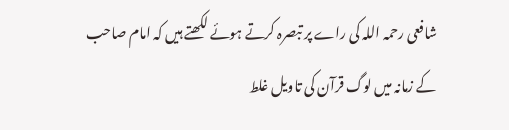شافعی رحمہ اللہ کی راے پر تبصرہ کرتے ہوئے لکھتے ہیں کہ امام صاحب کے زمانہ میں لوگ قرآن کی تاویل غلط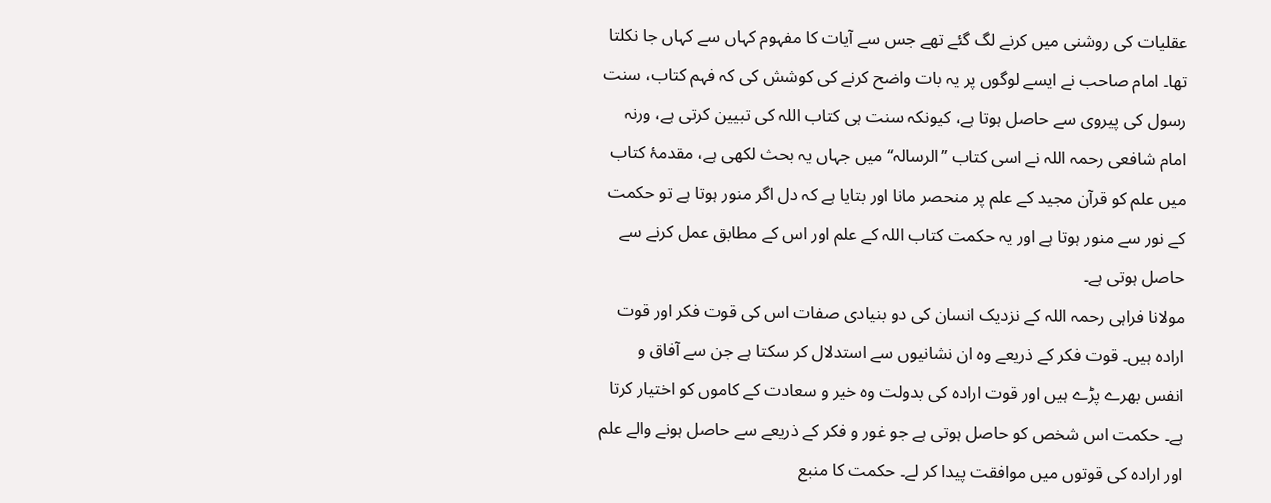عقلیات کی روشنی میں کرنے لگ گئے تھے جس سے آیات کا مفہوم کہاں سے کہاں جا نکلتا تھا۔ امام صاحب نے ایسے لوگوں پر یہ بات واضح کرنے کی کوشش کی کہ فہم کتاب، سنت رسول کی پیروی سے حاصل ہوتا ہے، کیونکہ سنت ہی کتاب اللہ کی تبیین کرتی ہے، ورنہ امام شافعی رحمہ اللہ نے اسی کتاب ’’الرسالہ‘‘ میں جہاں یہ بحث لکھی ہے، مقدمۂ کتاب میں علم کو قرآن مجید کے علم پر منحصر مانا اور بتایا ہے کہ دل اگر منور ہوتا ہے تو حکمت کے نور سے منور ہوتا ہے اور یہ حکمت کتاب اللہ کے علم اور اس کے مطابق عمل کرنے سے حاصل ہوتی ہے۔
مولانا فراہی رحمہ اللہ کے نزدیک انسان کی دو بنیادی صفات اس کی قوت فکر اور قوت ارادہ ہیں۔ قوت فکر کے ذریعے وہ ان نشانیوں سے استدلال کر سکتا ہے جن سے آفاق و انفس بھرے پڑے ہیں اور قوت ارادہ کی بدولت وہ خیر و سعادت کے کاموں کو اختیار کرتا ہے۔ حکمت اس شخص کو حاصل ہوتی ہے جو غور و فکر کے ذریعے سے حاصل ہونے والے علم اور ارادہ کی قوتوں میں موافقت پیدا کر لے۔ حکمت کا منبع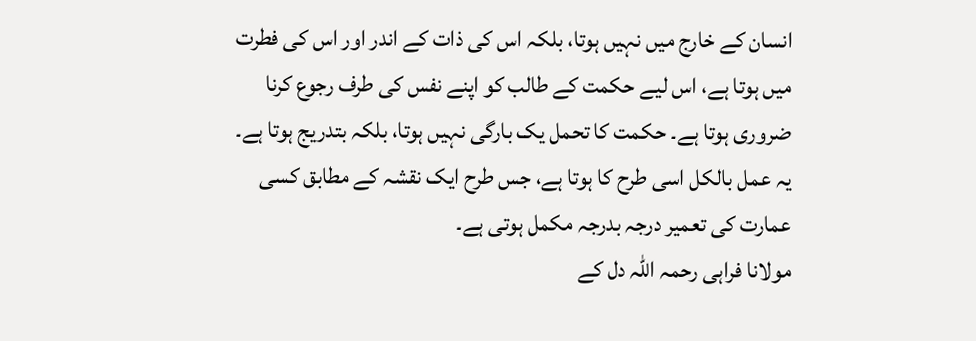انسان کے خارج میں نہیں ہوتا، بلکہ اس کی ذات کے اندر اور اس کی فطرت میں ہوتا ہے، اس لیے حکمت کے طالب کو اپنے نفس کی طرف رجوع کرنا ضروری ہوتا ہے۔ حکمت کا تحمل یک بارگی نہیں ہوتا، بلکہ بتدریج ہوتا ہے۔ یہ عمل بالکل اسی طرح کا ہوتا ہے، جس طرح ایک نقشہ کے مطابق کسی عمارت کی تعمیر درجہ بدرجہ مکمل ہوتی ہے۔
مولانا فراہی رحمہ اللہ دل کے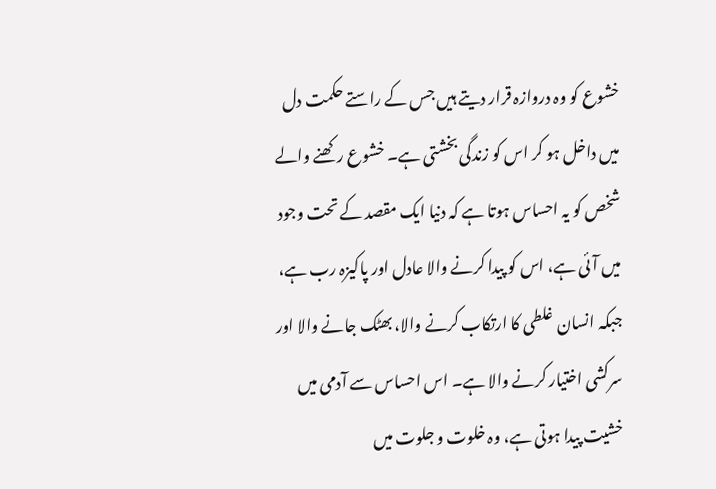خشوع کو وہ دروازہ قرار دیتے ہیں جس کے راستے حکمت دل میں داخل ہو کر اس کو زندگی بخشتی ہے۔ خشوع رکھنے والے شخص کو یہ احساس ہوتا ہے کہ دنیا ایک مقصد کے تحت وجود میں آئی ہے، اس کو پیدا کرنے والا عادل اور پاکیزہ رب ہے، جبکہ انسان غلطی کا ارتکاب کرنے والا، بھٹک جانے والا اور سرکشی اختیار کرنے والا ہے۔ اس احساس سے آدمی میں خشیت پیدا ہوتی ہے، وہ خلوت و جلوت میں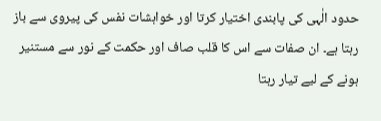حدود الٰہی کی پابندی اختیار کرتا اور خواہشات نفس کی پیروی سے باز رہتا ہے۔ ان صفات سے اس کا قلب صاف اور حکمت کے نور سے مستنیر ہونے کے لیے تیار رہتا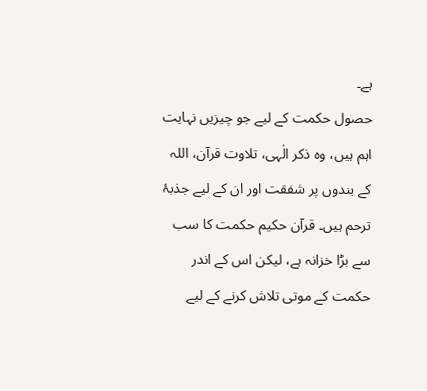ہے۔
حصول حکمت کے لیے جو چیزیں نہایت اہم ہیں، وہ ذکر الٰہی، تلاوت قرآن، اللہ کے بندوں پر شفقت اور ان کے لیے جذبۂ ترحم ہیں۔ قرآن حکیم حکمت کا سب سے بڑا خزانہ ہے، لیکن اس کے اندر حکمت کے موتی تلاش کرنے کے لیے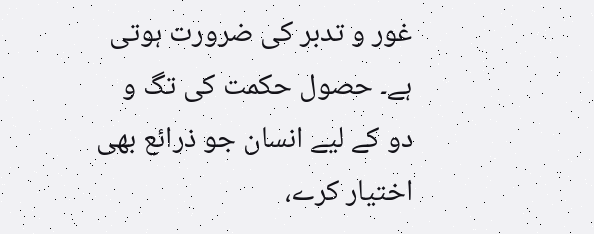غور و تدبر کی ضرورت ہوتی ہے۔ حصول حکمت کی تگ و دو کے لیے انسان جو ذرائع بھی اختیار کرے،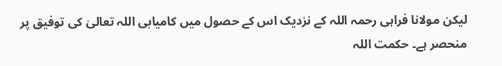لیکن مولانا فراہی رحمہ اللہ کے نزدیک اس کے حصول میں کامیابی اللہ تعالیٰ کی توفیق پر منحصر ہے۔ حکمت اللہ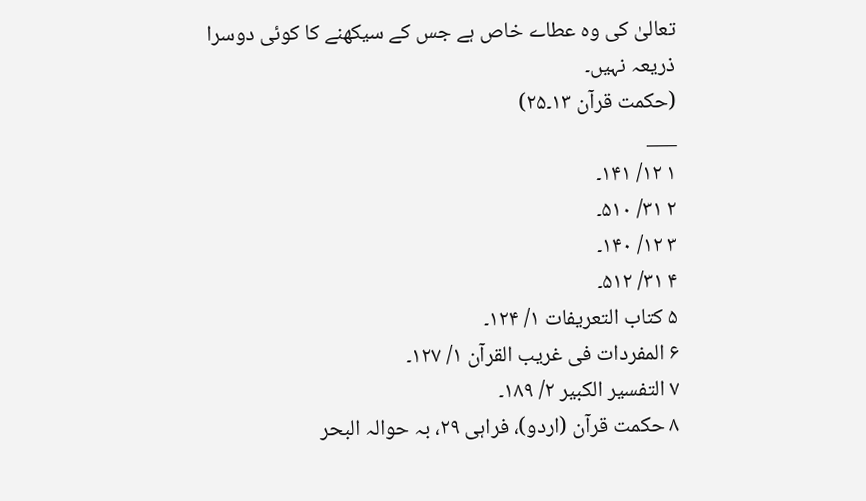تعالیٰ کی وہ عطاے خاص ہے جس کے سیکھنے کا کوئی دوسرا ذریعہ نہیں۔
(حکمت قرآن ۱۳۔۲۵)
___
۱ ۱۲/ ۱۴۱۔
۲ ۳۱/ ۵۱۰۔
۳ ۱۲/ ۱۴۰۔
۴ ۳۱/ ۵۱۲۔
۵ کتاب التعریفات ۱/ ۱۲۴۔
۶ المفردات فی غریب القرآن ۱/ ۱۲۷۔
۷ التفسیر الکبیر ۲/ ۱۸۹۔
۸ حکمت قرآن (اردو)، فراہی ۲۹، بہ حوالہ البحر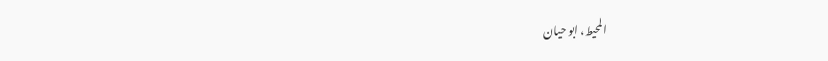المحیط، ابو حیان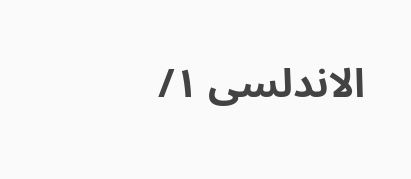الاندلسی ۱/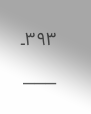۳۹۳۔
___